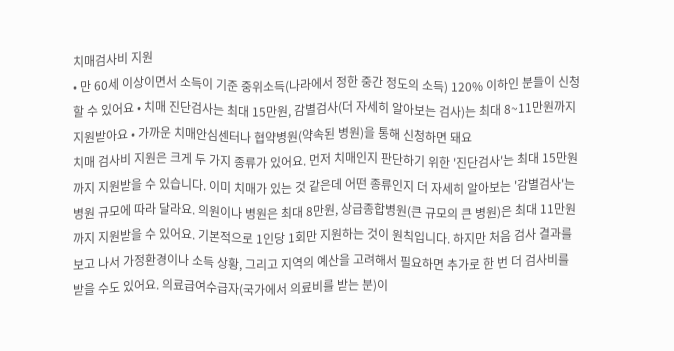치매검사비 지원
• 만 60세 이상이면서 소득이 기준 중위소득(나라에서 정한 중간 정도의 소득) 120% 이하인 분들이 신청할 수 있어요 • 치매 진단검사는 최대 15만원, 감별검사(더 자세히 알아보는 검사)는 최대 8~11만원까지 지원받아요 • 가까운 치매안심센터나 협약병원(약속된 병원)을 통해 신청하면 돼요
치매 검사비 지원은 크게 두 가지 종류가 있어요. 먼저 치매인지 판단하기 위한 '진단검사'는 최대 15만원까지 지원받을 수 있습니다. 이미 치매가 있는 것 같은데 어떤 종류인지 더 자세히 알아보는 '감별검사'는 병원 규모에 따라 달라요. 의원이나 병원은 최대 8만원, 상급종합병원(큰 규모의 큰 병원)은 최대 11만원까지 지원받을 수 있어요. 기본적으로 1인당 1회만 지원하는 것이 원칙입니다. 하지만 처음 검사 결과를 보고 나서 가정환경이나 소득 상황, 그리고 지역의 예산을 고려해서 필요하면 추가로 한 번 더 검사비를 받을 수도 있어요. 의료급여수급자(국가에서 의료비를 받는 분)이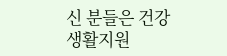신 분들은 건강생활지원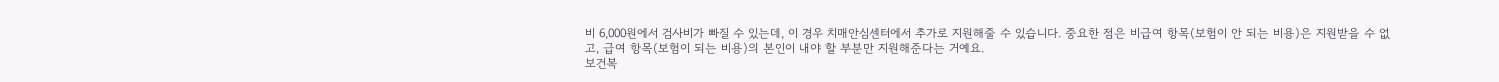비 6,000원에서 검사비가 빠질 수 있는데, 이 경우 치매안심센터에서 추가로 지원해줄 수 있습니다. 중요한 점은 비급여 항목(보험이 안 되는 비용)은 지원받을 수 없고, 급여 항목(보험이 되는 비용)의 본인이 내야 할 부분만 지원해준다는 거예요.
보건복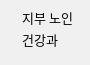지부 노인건강과